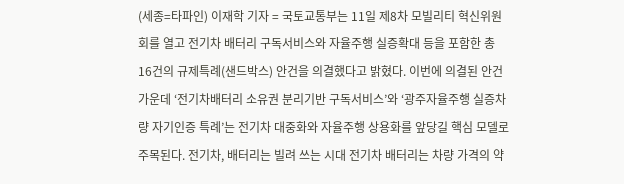(세종=타파인) 이재학 기자 = 국토교통부는 11일 제8차 모빌리티 혁신위원회를 열고 전기차 배터리 구독서비스와 자율주행 실증확대 등을 포함한 총 16건의 규제특례(샌드박스) 안건을 의결했다고 밝혔다. 이번에 의결된 안건가운데 ‘전기차배터리 소유권 분리기반 구독서비스’와 ‘광주자율주행 실증차량 자기인증 특례’는 전기차 대중화와 자율주행 상용화를 앞당길 핵심 모델로 주목된다. 전기차, 배터리는 빌려 쓰는 시대 전기차 배터리는 차량 가격의 약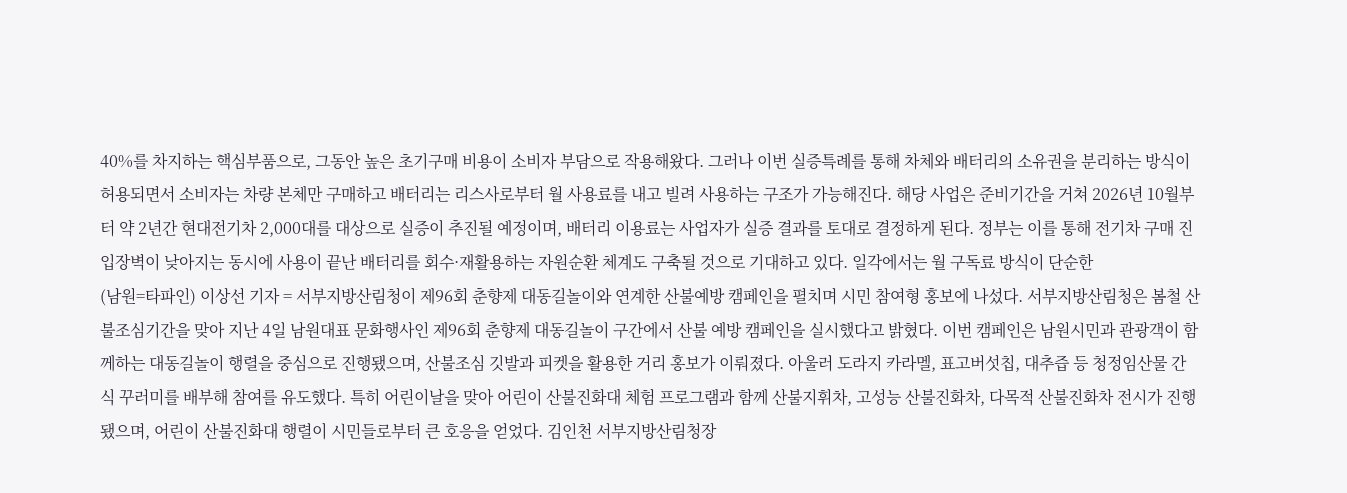40%를 차지하는 핵심부품으로, 그동안 높은 초기구매 비용이 소비자 부담으로 작용해왔다. 그러나 이번 실증특례를 통해 차체와 배터리의 소유권을 분리하는 방식이 허용되면서 소비자는 차량 본체만 구매하고 배터리는 리스사로부터 월 사용료를 내고 빌려 사용하는 구조가 가능해진다. 해당 사업은 준비기간을 거쳐 2026년 10월부터 약 2년간 현대전기차 2,000대를 대상으로 실증이 추진될 예정이며, 배터리 이용료는 사업자가 실증 결과를 토대로 결정하게 된다. 정부는 이를 통해 전기차 구매 진입장벽이 낮아지는 동시에 사용이 끝난 배터리를 회수·재활용하는 자원순환 체계도 구축될 것으로 기대하고 있다. 일각에서는 월 구독료 방식이 단순한
(남원=타파인) 이상선 기자 = 서부지방산림청이 제96회 춘향제 대동길놀이와 연계한 산불예방 캠페인을 펼치며 시민 참여형 홍보에 나섰다. 서부지방산림청은 봄철 산불조심기간을 맞아 지난 4일 남원대표 문화행사인 제96회 춘향제 대동길놀이 구간에서 산불 예방 캠페인을 실시했다고 밝혔다. 이번 캠페인은 남원시민과 관광객이 함께하는 대동길놀이 행렬을 중심으로 진행됐으며, 산불조심 깃발과 피켓을 활용한 거리 홍보가 이뤄졌다. 아울러 도라지 카라멜, 표고버섯칩, 대추즙 등 청정임산물 간식 꾸러미를 배부해 참여를 유도했다. 특히 어린이날을 맞아 어린이 산불진화대 체험 프로그램과 함께 산불지휘차, 고성능 산불진화차, 다목적 산불진화차 전시가 진행됐으며, 어린이 산불진화대 행렬이 시민들로부터 큰 호응을 얻었다. 김인천 서부지방산림청장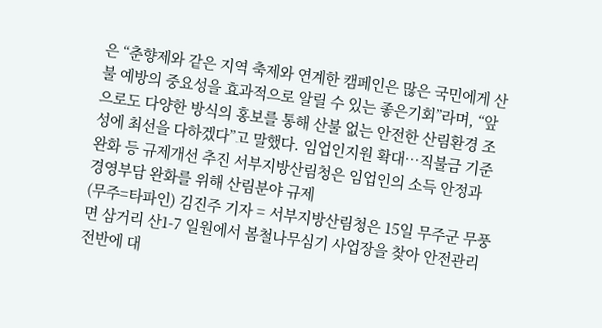은 “춘향제와 같은 지역 축제와 연계한 캠페인은 많은 국민에게 산불 예방의 중요성을 효과적으로 알릴 수 있는 좋은기회”라며, “앞으로도 다양한 방식의 홍보를 통해 산불 없는 안전한 산림환경 조성에 최선을 다하겠다”고 말했다. 임업인지원 확대…직불금 기준완화 등 규제개선 추진 서부지방산림청은 임업인의 소득 안정과 경영부담 완화를 위해 산림분야 규제
(무주=타파인) 김진주 기자 = 서부지방산림청은 15일 무주군 무풍면 삼거리 산1-7 일원에서 봄철나무심기 사업장을 찾아 안전관리 전반에 대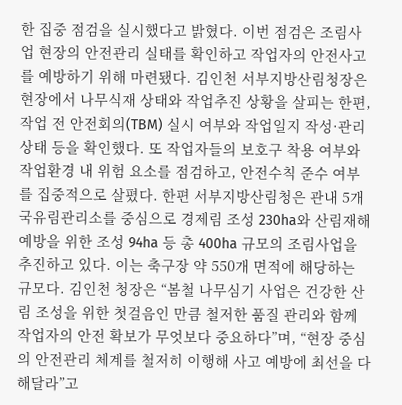한 집중 점검을 실시했다고 밝혔다. 이번 점검은 조림사업 현장의 안전관리 실태를 확인하고 작업자의 안전사고를 예방하기 위해 마련됐다. 김인천 서부지방산림청장은 현장에서 나무식재 상태와 작업추진 상황을 살피는 한편, 작업 전 안전회의(TBM) 실시 여부와 작업일지 작성·관리 상태 등을 확인했다. 또 작업자들의 보호구 착용 여부와 작업환경 내 위험 요소를 점검하고, 안전수칙 준수 여부를 집중적으로 살폈다. 한편 서부지방산림청은 관내 5개 국유림관리소를 중심으로 경제림 조성 230ha와 산림재해 예방을 위한 조성 94ha 등 총 400ha 규모의 조림사업을 추진하고 있다. 이는 축구장 약 550개 면적에 해당하는 규모다. 김인천 청장은 “봄철 나무심기 사업은 건강한 산림 조성을 위한 첫걸음인 만큼 철저한 품질 관리와 함께 작업자의 안전 확보가 무엇보다 중요하다”며, “현장 중심의 안전관리 체계를 철저히 이행해 사고 예방에 최선을 다해달라”고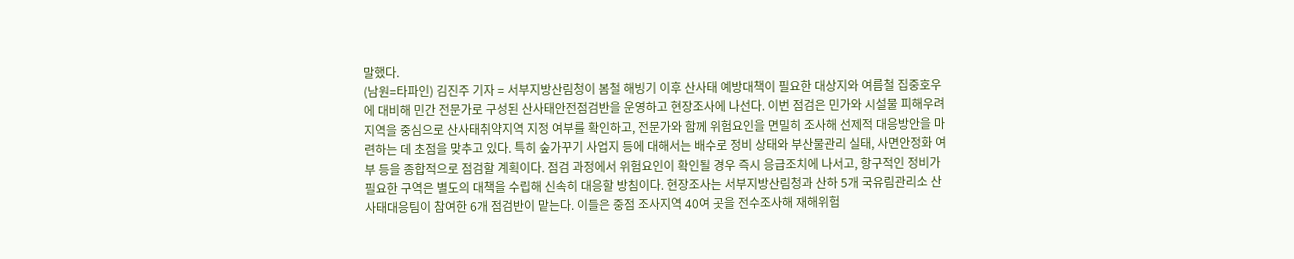말했다.
(남원=타파인) 김진주 기자 = 서부지방산림청이 봄철 해빙기 이후 산사태 예방대책이 필요한 대상지와 여름철 집중호우에 대비해 민간 전문가로 구성된 산사태안전점검반을 운영하고 현장조사에 나선다. 이번 점검은 민가와 시설물 피해우려 지역을 중심으로 산사태취약지역 지정 여부를 확인하고, 전문가와 함께 위험요인을 면밀히 조사해 선제적 대응방안을 마련하는 데 초점을 맞추고 있다. 특히 숲가꾸기 사업지 등에 대해서는 배수로 정비 상태와 부산물관리 실태, 사면안정화 여부 등을 종합적으로 점검할 계획이다. 점검 과정에서 위험요인이 확인될 경우 즉시 응급조치에 나서고, 항구적인 정비가 필요한 구역은 별도의 대책을 수립해 신속히 대응할 방침이다. 현장조사는 서부지방산림청과 산하 5개 국유림관리소 산사태대응팀이 참여한 6개 점검반이 맡는다. 이들은 중점 조사지역 40여 곳을 전수조사해 재해위험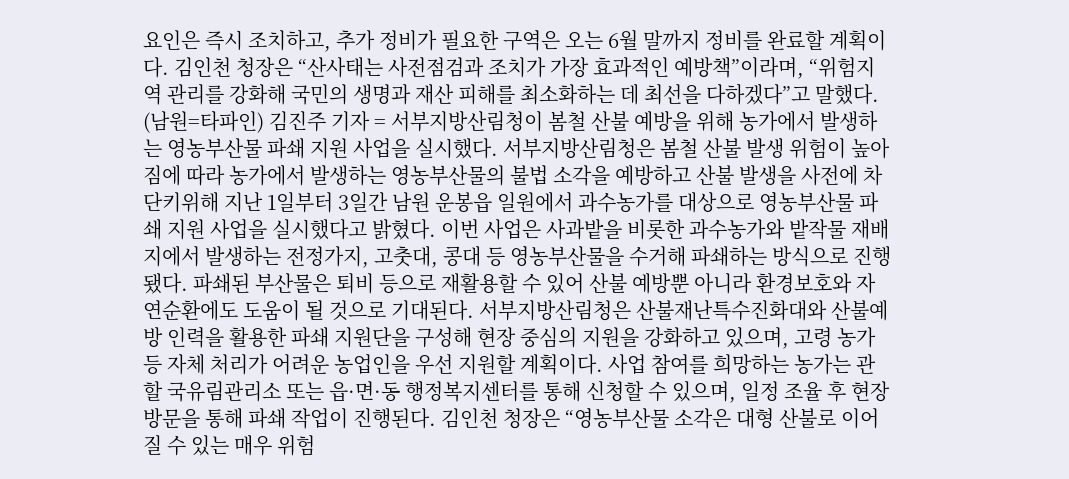요인은 즉시 조치하고, 추가 정비가 필요한 구역은 오는 6월 말까지 정비를 완료할 계획이다. 김인천 청장은 “산사태는 사전점검과 조치가 가장 효과적인 예방책”이라며, “위험지역 관리를 강화해 국민의 생명과 재산 피해를 최소화하는 데 최선을 다하겠다”고 말했다.
(남원=타파인) 김진주 기자 = 서부지방산림청이 봄철 산불 예방을 위해 농가에서 발생하는 영농부산물 파쇄 지원 사업을 실시했다. 서부지방산림청은 봄철 산불 발생 위험이 높아짐에 따라 농가에서 발생하는 영농부산물의 불법 소각을 예방하고 산불 발생을 사전에 차단키위해 지난 1일부터 3일간 남원 운봉읍 일원에서 과수농가를 대상으로 영농부산물 파쇄 지원 사업을 실시했다고 밝혔다. 이번 사업은 사과밭을 비롯한 과수농가와 밭작물 재배지에서 발생하는 전정가지, 고춧대, 콩대 등 영농부산물을 수거해 파쇄하는 방식으로 진행됐다. 파쇄된 부산물은 퇴비 등으로 재활용할 수 있어 산불 예방뿐 아니라 환경보호와 자연순환에도 도움이 될 것으로 기대된다. 서부지방산림청은 산불재난특수진화대와 산불예방 인력을 활용한 파쇄 지원단을 구성해 현장 중심의 지원을 강화하고 있으며, 고령 농가 등 자체 처리가 어려운 농업인을 우선 지원할 계획이다. 사업 참여를 희망하는 농가는 관할 국유림관리소 또는 읍·면·동 행정복지센터를 통해 신청할 수 있으며, 일정 조율 후 현장 방문을 통해 파쇄 작업이 진행된다. 김인천 청장은 “영농부산물 소각은 대형 산불로 이어질 수 있는 매우 위험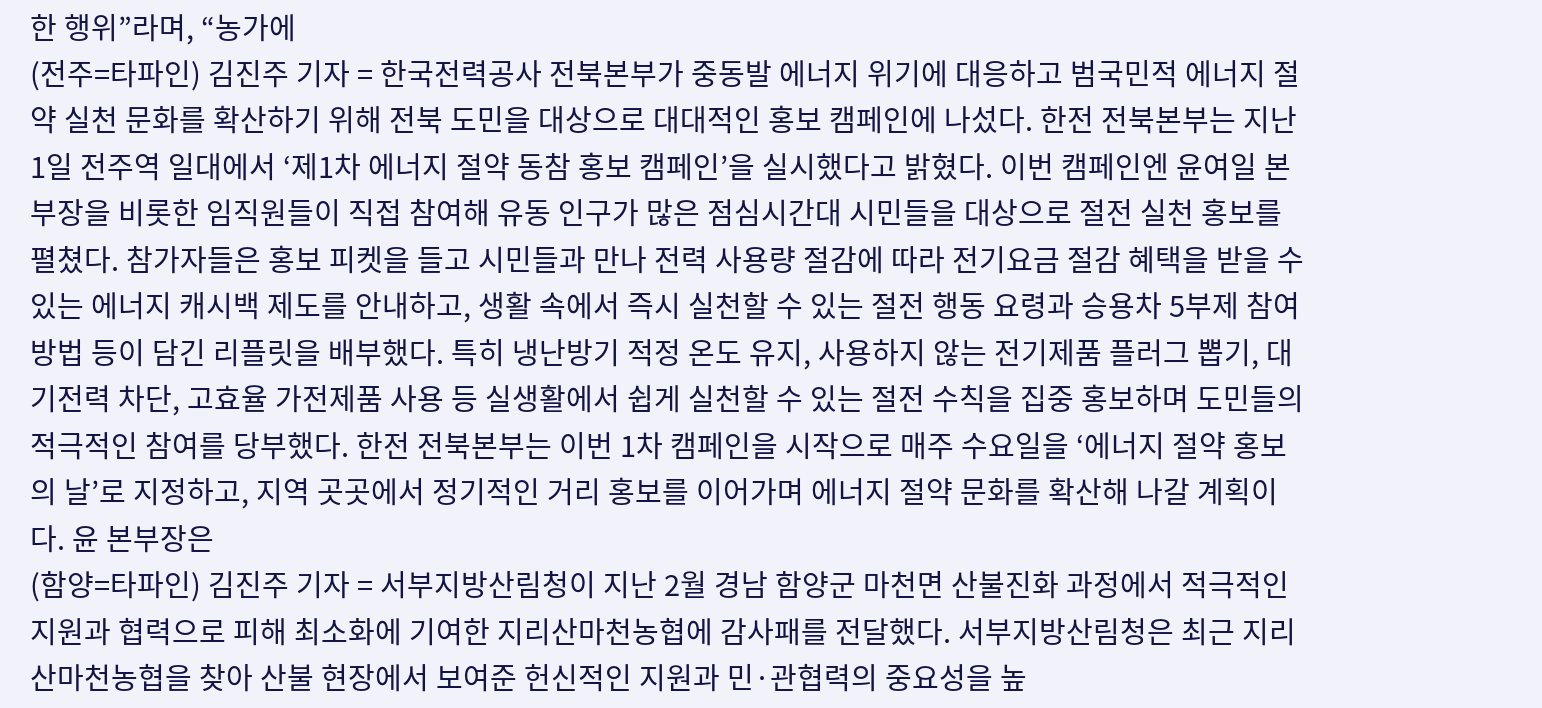한 행위”라며, “농가에
(전주=타파인) 김진주 기자 = 한국전력공사 전북본부가 중동발 에너지 위기에 대응하고 범국민적 에너지 절약 실천 문화를 확산하기 위해 전북 도민을 대상으로 대대적인 홍보 캠페인에 나섰다. 한전 전북본부는 지난 1일 전주역 일대에서 ‘제1차 에너지 절약 동참 홍보 캠페인’을 실시했다고 밝혔다. 이번 캠페인엔 윤여일 본부장을 비롯한 임직원들이 직접 참여해 유동 인구가 많은 점심시간대 시민들을 대상으로 절전 실천 홍보를 펼쳤다. 참가자들은 홍보 피켓을 들고 시민들과 만나 전력 사용량 절감에 따라 전기요금 절감 혜택을 받을 수 있는 에너지 캐시백 제도를 안내하고, 생활 속에서 즉시 실천할 수 있는 절전 행동 요령과 승용차 5부제 참여 방법 등이 담긴 리플릿을 배부했다. 특히 냉난방기 적정 온도 유지, 사용하지 않는 전기제품 플러그 뽑기, 대기전력 차단, 고효율 가전제품 사용 등 실생활에서 쉽게 실천할 수 있는 절전 수칙을 집중 홍보하며 도민들의 적극적인 참여를 당부했다. 한전 전북본부는 이번 1차 캠페인을 시작으로 매주 수요일을 ‘에너지 절약 홍보의 날’로 지정하고, 지역 곳곳에서 정기적인 거리 홍보를 이어가며 에너지 절약 문화를 확산해 나갈 계획이다. 윤 본부장은
(함양=타파인) 김진주 기자 = 서부지방산림청이 지난 2월 경남 함양군 마천면 산불진화 과정에서 적극적인 지원과 협력으로 피해 최소화에 기여한 지리산마천농협에 감사패를 전달했다. 서부지방산림청은 최근 지리산마천농협을 찾아 산불 현장에서 보여준 헌신적인 지원과 민·관협력의 중요성을 높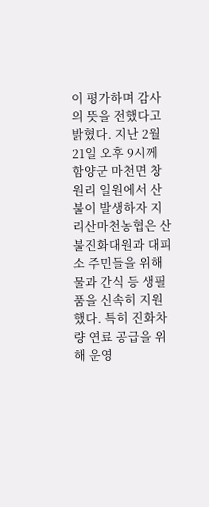이 평가하며 감사의 뜻을 전했다고 밝혔다. 지난 2월 21일 오후 9시께 함양군 마천면 창원리 일원에서 산불이 발생하자 지리산마천농협은 산불진화대원과 대피소 주민들을 위해 물과 간식 등 생필품을 신속히 지원했다. 특히 진화차량 연료 공급을 위해 운영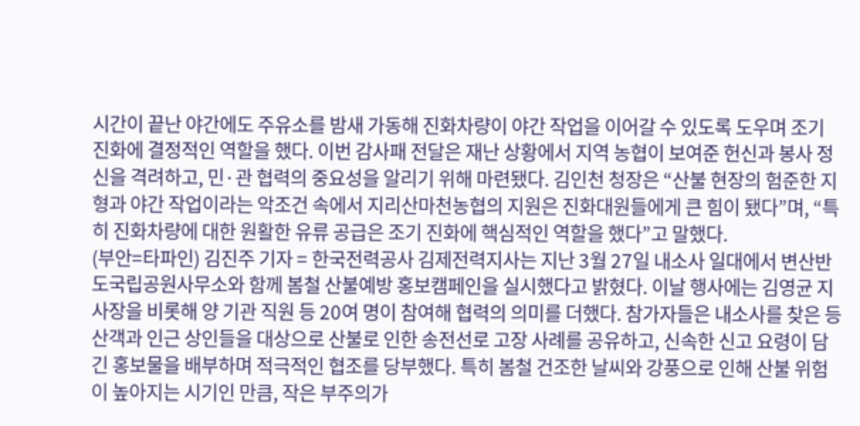시간이 끝난 야간에도 주유소를 밤새 가동해 진화차량이 야간 작업을 이어갈 수 있도록 도우며 조기 진화에 결정적인 역할을 했다. 이번 감사패 전달은 재난 상황에서 지역 농협이 보여준 헌신과 봉사 정신을 격려하고, 민·관 협력의 중요성을 알리기 위해 마련됐다. 김인천 청장은 “산불 현장의 험준한 지형과 야간 작업이라는 악조건 속에서 지리산마천농협의 지원은 진화대원들에게 큰 힘이 됐다”며, “특히 진화차량에 대한 원활한 유류 공급은 조기 진화에 핵심적인 역할을 했다”고 말했다.
(부안=타파인) 김진주 기자 = 한국전력공사 김제전력지사는 지난 3월 27일 내소사 일대에서 변산반도국립공원사무소와 함께 봄철 산불예방 홍보캠페인을 실시했다고 밝혔다. 이날 행사에는 김영균 지사장을 비롯해 양 기관 직원 등 20여 명이 참여해 협력의 의미를 더했다. 참가자들은 내소사를 찾은 등산객과 인근 상인들을 대상으로 산불로 인한 송전선로 고장 사례를 공유하고, 신속한 신고 요령이 담긴 홍보물을 배부하며 적극적인 협조를 당부했다. 특히 봄철 건조한 날씨와 강풍으로 인해 산불 위험이 높아지는 시기인 만큼, 작은 부주의가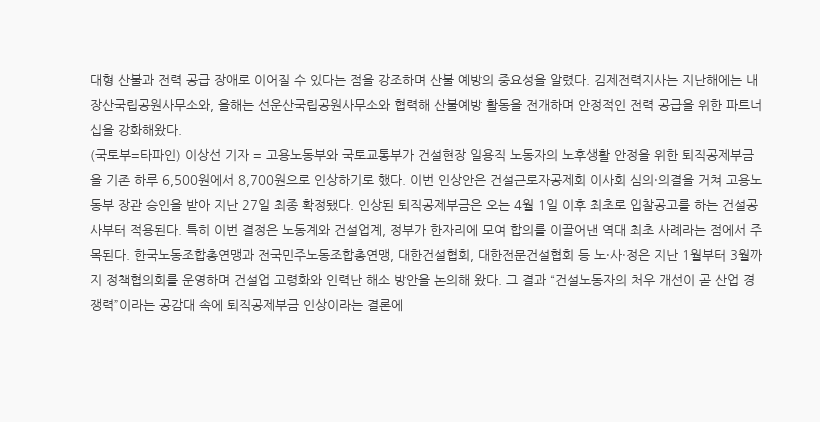대형 산불과 전력 공급 장애로 이어질 수 있다는 점을 강조하며 산불 예방의 중요성을 알렸다. 김제전력지사는 지난해에는 내장산국립공원사무소와, 올해는 선운산국립공원사무소와 협력해 산불예방 활동을 전개하며 안정적인 전력 공급을 위한 파트너십을 강화해왔다.
(국토부=타파인) 이상선 기자 = 고용노동부와 국토교통부가 건설현장 일용직 노동자의 노후생활 안정을 위한 퇴직공제부금을 기존 하루 6,500원에서 8,700원으로 인상하기로 했다. 이번 인상안은 건설근로자공제회 이사회 심의·의결을 거쳐 고용노동부 장관 승인을 받아 지난 27일 최종 확정됐다. 인상된 퇴직공제부금은 오는 4월 1일 이후 최초로 입찰공고를 하는 건설공사부터 적용된다. 특히 이번 결정은 노동계와 건설업계, 정부가 한자리에 모여 합의를 이끌어낸 역대 최초 사례라는 점에서 주목된다. 한국노동조합총연맹과 전국민주노동조합총연맹, 대한건설협회, 대한전문건설협회 등 노·사·정은 지난 1월부터 3월까지 정책협의회를 운영하며 건설업 고령화와 인력난 해소 방안을 논의해 왔다. 그 결과 “건설노동자의 처우 개선이 곧 산업 경쟁력”이라는 공감대 속에 퇴직공제부금 인상이라는 결론에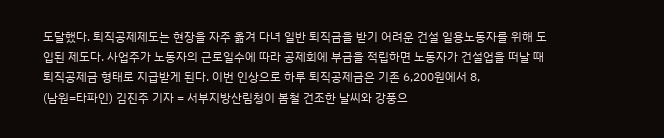도달했다. 퇴직공제제도는 현장을 자주 옮겨 다녀 일반 퇴직금을 받기 어려운 건설 일용노동자를 위해 도입된 제도다. 사업주가 노동자의 근로일수에 따라 공제회에 부금을 적립하면 노동자가 건설업을 떠날 때 퇴직공제금 형태로 지급받게 된다. 이번 인상으로 하루 퇴직공제금은 기존 6,200원에서 8,
(남원=타파인) 김진주 기자 = 서부지방산림청이 봄철 건조한 날씨와 강풍으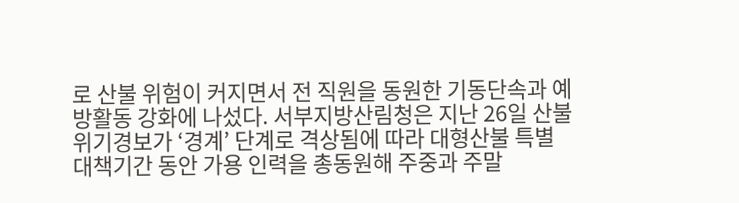로 산불 위험이 커지면서 전 직원을 동원한 기동단속과 예방활동 강화에 나섰다. 서부지방산림청은 지난 26일 산불위기경보가 ‘경계’ 단계로 격상됨에 따라 대형산불 특별대책기간 동안 가용 인력을 총동원해 주중과 주말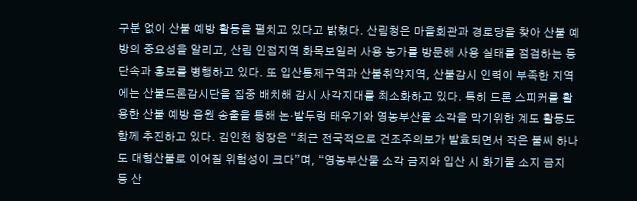구분 없이 산불 예방 활동을 펼치고 있다고 밝혔다. 산림청은 마을회관과 경로당을 찾아 산불 예방의 중요성을 알리고, 산림 인접지역 화목보일러 사용 농가를 방문해 사용 실태를 점검하는 등 단속과 홍보를 병행하고 있다. 또 입산통제구역과 산불취약지역, 산불감시 인력이 부족한 지역에는 산불드론감시단을 집중 배치해 감시 사각지대를 최소화하고 있다. 특히 드론 스피커를 활용한 산불 예방 음원 송출을 통해 논·밭두렁 태우기와 영농부산물 소각을 막기위한 계도 활동도 함께 추진하고 있다. 김인천 청장은 “최근 전국적으로 건조주의보가 발효되면서 작은 불씨 하나도 대형산불로 이어질 위험성이 크다”며, “영농부산물 소각 금지와 입산 시 화기물 소지 금지 등 산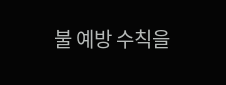불 예방 수칙을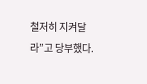철저히 지켜달라”고 당부했다.